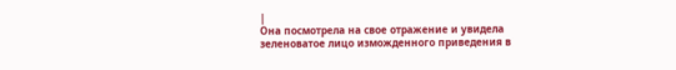|
Она посмотрела на свое отражение и увидела зеленоватое лицо изможденного приведения в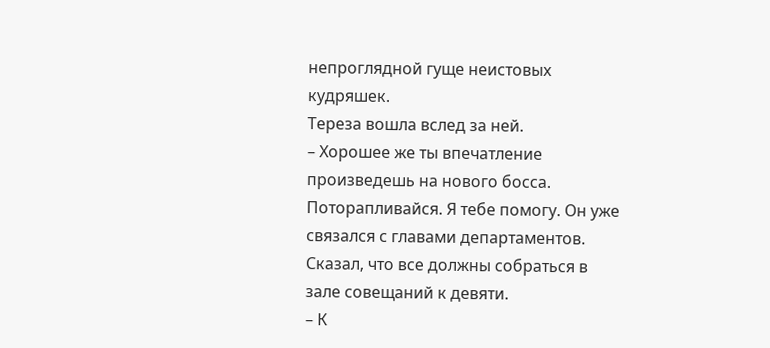непроглядной гуще неистовых кудряшек.
Тереза вошла вслед за ней.
– Хорошее же ты впечатление произведешь на нового босса. Поторапливайся. Я тебе помогу. Он уже связался с главами департаментов. Сказал, что все должны собраться в зале совещаний к девяти.
– К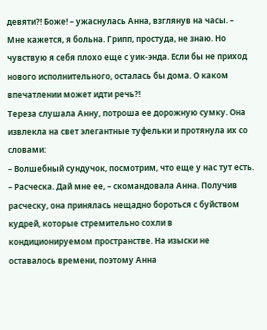девяти?! Боже! – ужаснулась Анна, взглянув на часы. – Мне кажется, я больна. Грипп, простуда, не знаю. Но чувствую я себя плохо еще с уик-энда. Если бы не приход нового исполнительного, осталась бы дома. О каком впечатлении может идти речь?!
Тереза слушала Анну, потроша ее дорожную сумку. Она извлекла на свет элегантные туфельки и протянула их со словами:
– Волшебный сундучок, посмотрим, что еще у нас тут есть.
– Расческа. Дай мне ее, – скомандовала Анна. Получив расческу, она принялась нещадно бороться с буйством кудрей, которые стремительно сохли в кондиционируемом пространстве. На изыски не оставалось времени, поэтому Анна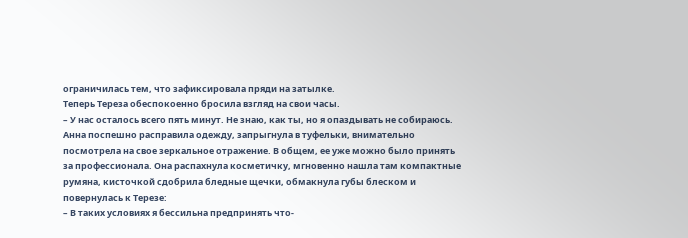ограничилась тем, что зафиксировала пряди на затылке.
Теперь Тереза обеспокоенно бросила взгляд на свои часы.
– У нас осталось всего пять минут. Не знаю, как ты, но я опаздывать не собираюсь.
Анна поспешно расправила одежду, запрыгнула в туфельки, внимательно посмотрела на свое зеркальное отражение. В общем, ее уже можно было принять за профессионала. Она распахнула косметичку, мгновенно нашла там компактные румяна, кисточкой сдобрила бледные щечки, обмакнула губы блеском и повернулась к Терезе:
– В таких условиях я бессильна предпринять что-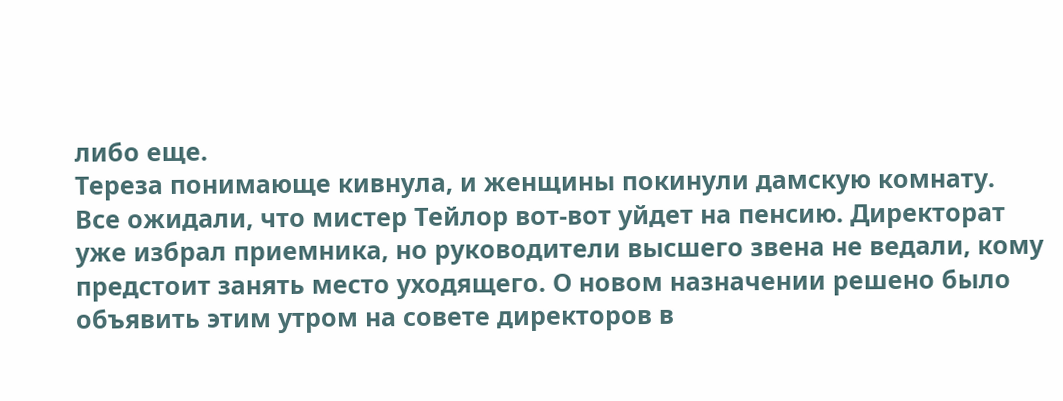либо еще.
Тереза понимающе кивнула, и женщины покинули дамскую комнату.
Все ожидали, что мистер Тейлор вот-вот уйдет на пенсию. Директорат уже избрал приемника, но руководители высшего звена не ведали, кому предстоит занять место уходящего. О новом назначении решено было объявить этим утром на совете директоров в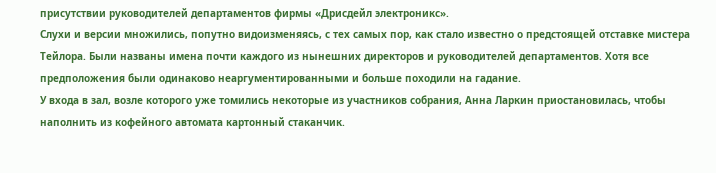присутствии руководителей департаментов фирмы «Дрисдейл электроникс».
Слухи и версии множились, попутно видоизменяясь, с тех самых пор, как стало известно о предстоящей отставке мистера Тейлора. Были названы имена почти каждого из нынешних директоров и руководителей департаментов. Хотя все предположения были одинаково неаргументированными и больше походили на гадание.
У входа в зал, возле которого уже томились некоторые из участников собрания, Анна Ларкин приостановилась, чтобы наполнить из кофейного автомата картонный стаканчик.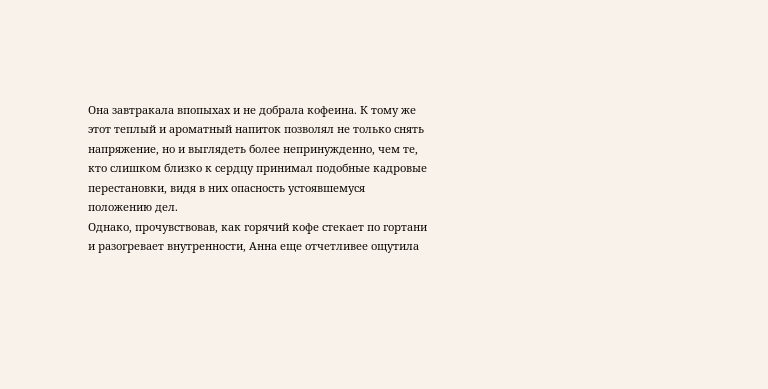Она завтракала впопыхах и не добрала кофеина. К тому же этот теплый и ароматный напиток позволял не только снять напряжение, но и выглядеть более непринужденно, чем те, кто слишком близко к сердцу принимал подобные кадровые перестановки, видя в них опасность устоявшемуся положению дел.
Однако, прочувствовав, как горячий кофе стекает по гортани и разогревает внутренности, Анна еще отчетливее ощутила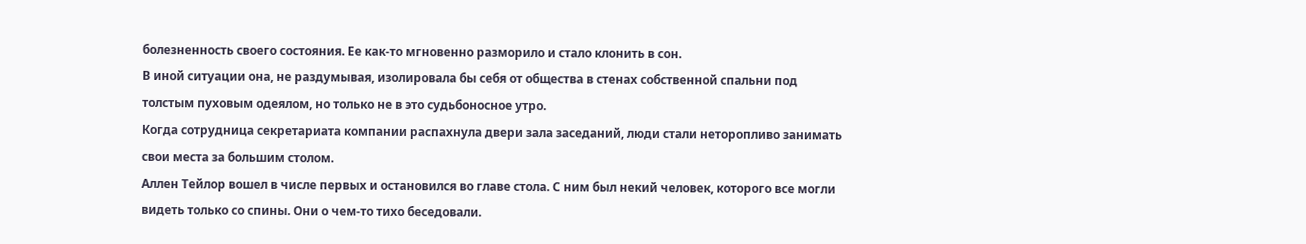болезненность своего состояния. Ее как-то мгновенно разморило и стало клонить в сон.
В иной ситуации она, не раздумывая, изолировала бы себя от общества в стенах собственной спальни под толстым пуховым одеялом, но только не в это судьбоносное утро.
Когда сотрудница секретариата компании распахнула двери зала заседаний, люди стали неторопливо занимать свои места за большим столом.
Аллен Тейлор вошел в числе первых и остановился во главе стола. С ним был некий человек, которого все могли видеть только со спины. Они о чем-то тихо беседовали.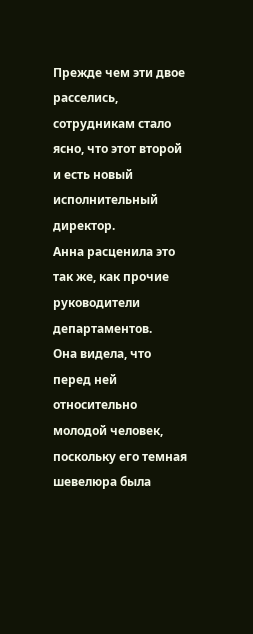Прежде чем эти двое расселись, сотрудникам стало ясно, что этот второй и есть новый исполнительный директор.
Анна расценила это так же, как прочие руководители департаментов.
Она видела, что перед ней относительно молодой человек, поскольку его темная шевелюра была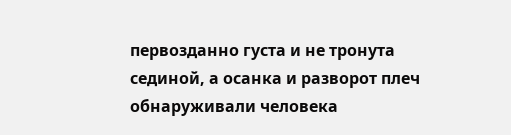первозданно густа и не тронута сединой, а осанка и разворот плеч обнаруживали человека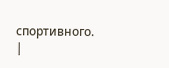спортивного. |